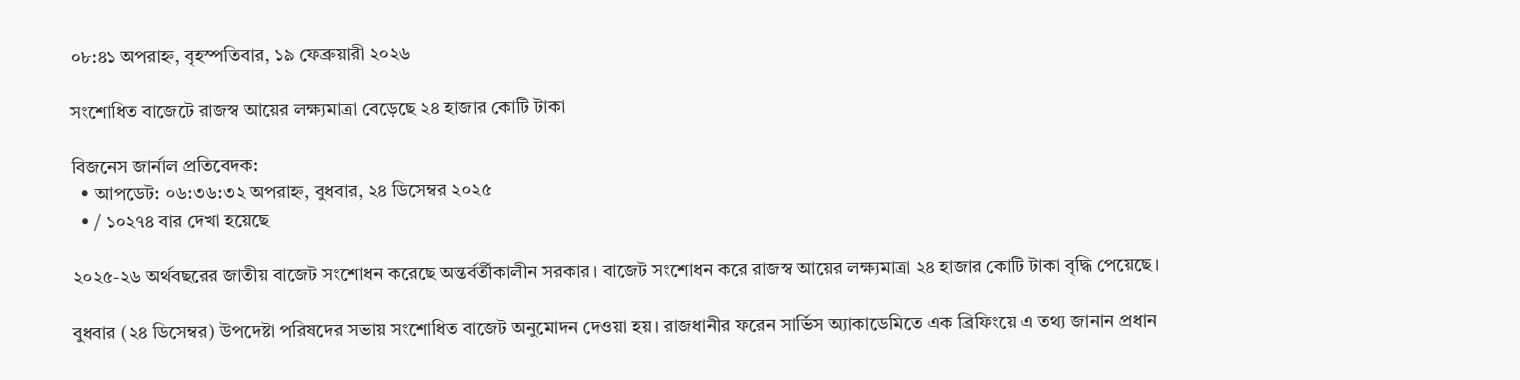০৮:৪১ অপরাহ্ন, বৃহস্পতিবার, ১৯ ফেব্রুয়ারী ২০২৬

সংশোধিত বাজেটে রাজস্ব আয়ের লক্ষ্যমাত্রা বেড়েছে ২৪ হাজার কোটি টাকা

বিজনেস জার্নাল প্রতিবেদক:
  • আপডেট: ০৬:৩৬:৩২ অপরাহ্ন, বুধবার, ২৪ ডিসেম্বর ২০২৫
  • / ১০২৭৪ বার দেখা হয়েছে

২০২৫-২৬ অর্থবছরের জাতীয় বাজেট সংশোধন করেছে অন্তর্বর্তীকালীন সরকার। বাজেট সংশোধন করে রাজস্ব আয়ের লক্ষ্যমাত্রা ২৪ হাজার কোটি টাকা বৃদ্ধি পেয়েছে।

বুধবার (২৪ ডিসেম্বর) উপদেষ্টা পরিষদের সভায় সংশোধিত বাজেট অনুমোদন দেওয়া হয়। রাজধানীর ফরেন সার্ভিস অ্যাকাডেমিতে এক ব্রিফিংয়ে এ তথ্য জানান প্রধান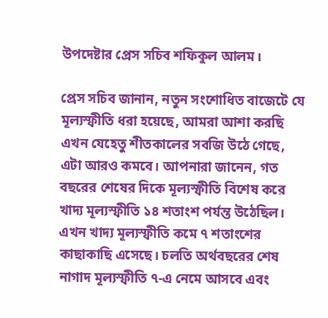উপদেষ্টার প্রেস সচিব শফিকুল আলম।

প্রেস সচিব জানান, নতুন সংশোধিত বাজেটে যে মূল্যস্ফীতি ধরা হয়েছে, আমরা আশা করছি এখন যেহেতু শীতকালের সবজি উঠে গেছে, এটা আরও কমবে। আপনারা জানেন, গত বছরের শেষের দিকে মূল্যস্ফীতি বিশেষ করে খাদ্য মূল্যস্ফীতি ১৪ শতাংশ পর্যন্ত উঠেছিল। এখন খাদ্য মূল্যস্ফীতি কমে ৭ শতাংশের কাছাকাছি এসেছে। চলতি অর্থবছরের শেষ নাগাদ মূল্যস্ফীতি ৭-এ নেমে আসবে এবং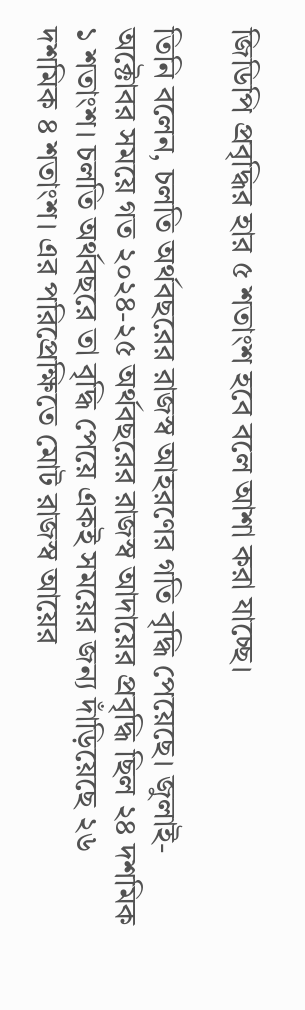জিডিপি প্রবৃদ্ধির হার ৫ শতাংশ হবে বলে আশা করা যাচ্ছে।

তিনি বলেন, চলতি অর্থবছরের রাজস্ব আহরণের গতি বৃদ্ধি পেয়েছে। জুলাই-অক্টোবর সময়ে গত ২০২৪-২৫ অর্থবছরের রাজস্ব আদায়ের প্রবৃদ্ধি ছিল ২৪ দশমিক ১ শতাংশ। চলতি অর্থবছরে তা বৃদ্ধি পেয়ে একই সময়ের জন্য দাঁড়িয়েছে ২৬ দশমিক ৪ শতাংশ। এর পরিপ্রেক্ষিতে মোট রাজস্ব আয়ের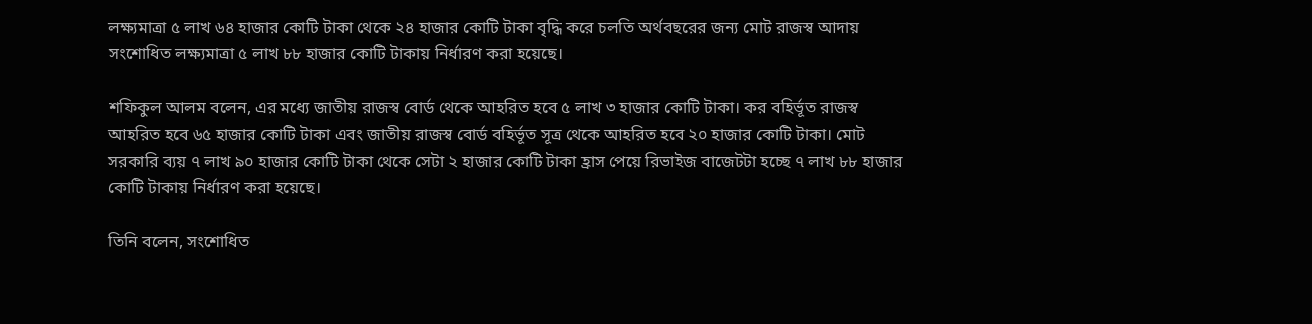লক্ষ্যমাত্রা ৫ লাখ ৬৪ হাজার কোটি টাকা থেকে ২৪ হাজার কোটি টাকা বৃদ্ধি করে চলতি অর্থবছরের জন্য মোট রাজস্ব আদায় সংশোধিত লক্ষ্যমাত্রা ৫ লাখ ৮৮ হাজার কোটি টাকায় নির্ধারণ করা হয়েছে।

শফিকুল আলম বলেন, এর মধ্যে জাতীয় রাজস্ব বোর্ড থেকে আহরিত হবে ৫ লাখ ৩ হাজার কোটি টাকা। কর বহির্ভূত রাজস্ব আহরিত হবে ৬৫ হাজার কোটি টাকা এবং জাতীয় রাজস্ব বোর্ড বহির্ভূত সূত্র থেকে আহরিত হবে ২০ হাজার কোটি টাকা। মোট সরকারি ব্যয় ৭ লাখ ৯০ হাজার কোটি টাকা থেকে সেটা ২ হাজার কোটি টাকা হ্রাস পেয়ে রিভাইজ বাজেটটা হচ্ছে ৭ লাখ ৮৮ হাজার কোটি টাকায় নির্ধারণ করা হয়েছে।

তিনি বলেন, সংশোধিত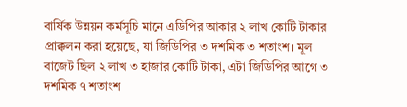বার্ষিক উন্নয়ন কর্মসূচি মানে এডিপির আকার ২ লাখ কোটি টাকার প্রাক্কলন করা হয়েছে, যা জিডিপির ৩ দশমিক ৩ শতাংশ। মূল বাজেট ছিল ২ লাখ ৩ হাজার কোটি টাকা, এটা জিডিপির আগে ৩ দশমিক ৭ শতাংশ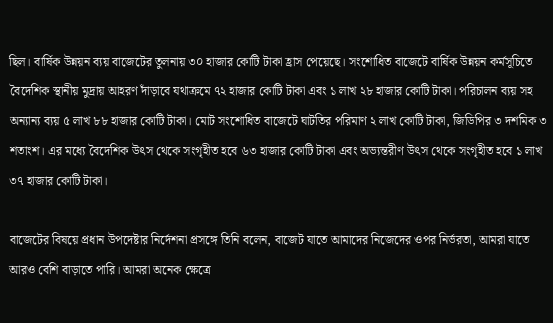ছিল। বার্ষিক উন্নয়ন ব্যয় বাজেটের তুলনায় ৩০ হাজার কোটি টাকা হ্রাস পেয়েছে। সংশোধিত বাজেটে বার্ষিক উন্নয়ন কর্মসূচিতে বৈদেশিক স্থানীয় মুদ্রায় আহরণ দাঁড়াবে যথাক্রমে ৭২ হাজার কোটি টাকা এবং ১ লাখ ২৮ হাজার কোটি টাকা। পরিচালন ব্যয় সহ অন্যান্য ব্যয় ৫ লাখ ৮৮ হাজার কোটি টাকা। মোট সংশোধিত বাজেটে ঘাটতির পরিমাণ ২ লাখ কোটি টাকা, জিডিপির ৩ দশমিক ৩ শতাংশ। এর মধ্যে বৈদেশিক উৎস থেকে সংগৃহীত হবে ৬৩ হাজার কোটি টাকা এবং অভ্যন্তরীণ উৎস থেকে সংগৃহীত হবে ১ লাখ ৩৭ হাজার কোটি টাকা।

বাজেটের বিষয়ে প্রধান উপদেষ্টার নির্দেশনা প্রসঙ্গে তিনি বলেন, বাজেট যাতে আমাদের নিজেদের ওপর নির্ভরতা, আমরা যাতে আরও বেশি বাড়াতে পারি। আমরা অনেক ক্ষেত্রে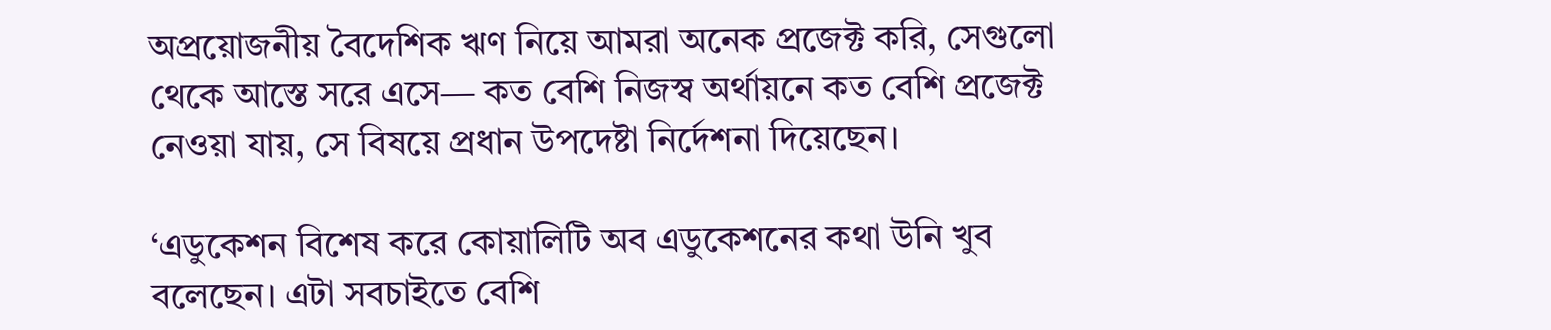অপ্রয়োজনীয় বৈদেশিক ঋণ নিয়ে আমরা অনেক প্রজেক্ট করি, সেগুলো থেকে আস্তে সরে এসে— কত বেশি নিজস্ব অর্থায়নে কত বেশি প্রজেক্ট নেওয়া যায়, সে বিষয়ে প্রধান উপদেষ্টা নির্দেশনা দিয়েছেন।

‘এডুকেশন বিশেষ করে কোয়ালিটি অব এডুকেশনের কথা উনি খুব বলেছেন। এটা সবচাইতে বেশি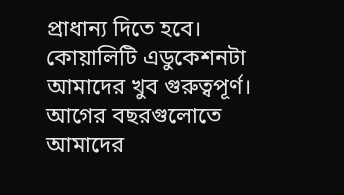প্রাধান্য দিতে হবে। কোয়ালিটি এডুকেশনটা আমাদের খুব গুরুত্বপূর্ণ। আগের বছরগুলোতে আমাদের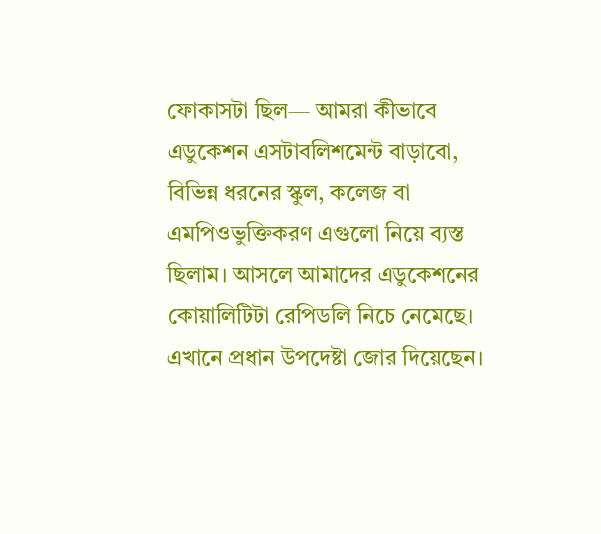ফোকাসটা ছিল— আমরা কীভাবে এডুকেশন এসটাবলিশমেন্ট বাড়াবো, বিভিন্ন ধরনের স্কুল, কলেজ বা এমপিওভুক্তিকরণ এগুলো নিয়ে ব্যস্ত ছিলাম। আসলে আমাদের এডুকেশনের কোয়ালিটিটা রেপিডলি নিচে নেমেছে। এখানে প্রধান উপদেষ্টা জোর দিয়েছেন।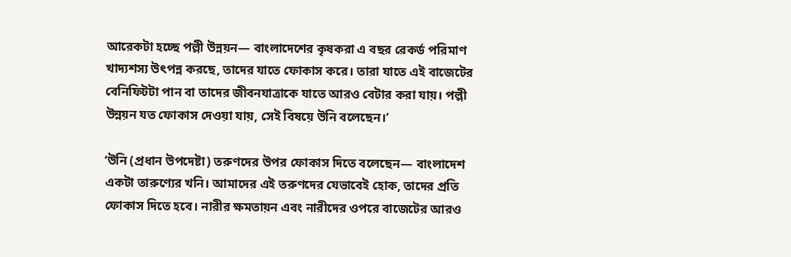আরেকটা হচ্ছে পল্লী উন্নয়ন— বাংলাদেশের কৃষকরা এ বছর রেকর্ড পরিমাণ খাদ্যশস্য উৎপন্ন করছে, তাদের যাতে ফোকাস করে। তারা যাতে এই বাজেটের বেনিফিটটা পান বা তাদের জীবনযাত্রাকে যাতে আরও বেটার করা যায়। পল্লী উন্নয়ন যত ফোকাস দেওয়া যায়, সেই বিষয়ে উনি বলেছেন।’

‘উনি (প্রধান উপদেষ্টা) তরুণদের উপর ফোকাস দিতে বলেছেন— বাংলাদেশ একটা তারুণ্যের খনি। আমাদের এই তরুণদের যেভাবেই হোক, তাদের প্রতি ফোকাস দিতে হবে। নারীর ক্ষমতায়ন এবং নারীদের ওপরে বাজেটের আরও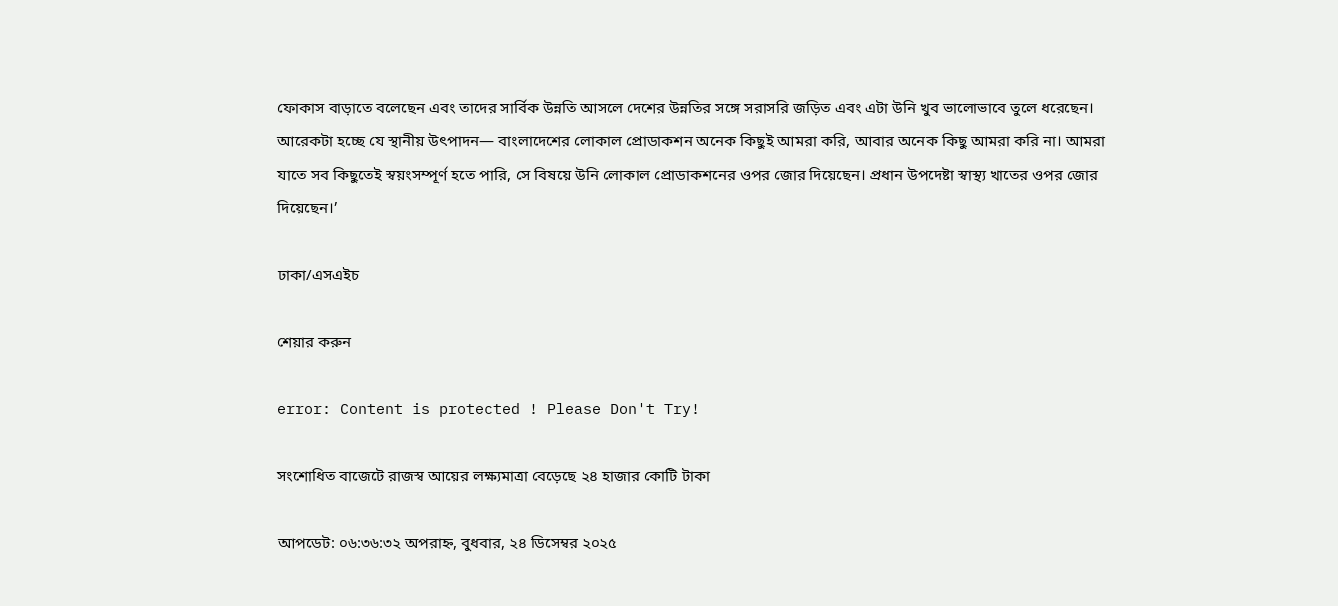ফোকাস বাড়াতে বলেছেন এবং তাদের সার্বিক উন্নতি আসলে দেশের উন্নতির সঙ্গে সরাসরি জড়িত এবং এটা উনি খুব ভালোভাবে তুলে ধরেছেন। আরেকটা হচ্ছে যে স্থানীয় উৎপাদন— বাংলাদেশের লোকাল প্রোডাকশন অনেক কিছুই আমরা করি, আবার অনেক কিছু আমরা করি না। আমরা যাতে সব কিছুতেই স্বয়ংসম্পূর্ণ হতে পারি, সে বিষয়ে উনি লোকাল প্রোডাকশনের ওপর জোর দিয়েছেন। প্রধান উপদেষ্টা স্বাস্থ্য খাতের ওপর জোর দিয়েছেন।’

ঢাকা/এসএইচ

শেয়ার করুন

error: Content is protected ! Please Don't Try!

সংশোধিত বাজেটে রাজস্ব আয়ের লক্ষ্যমাত্রা বেড়েছে ২৪ হাজার কোটি টাকা

আপডেট: ০৬:৩৬:৩২ অপরাহ্ন, বুধবার, ২৪ ডিসেম্বর ২০২৫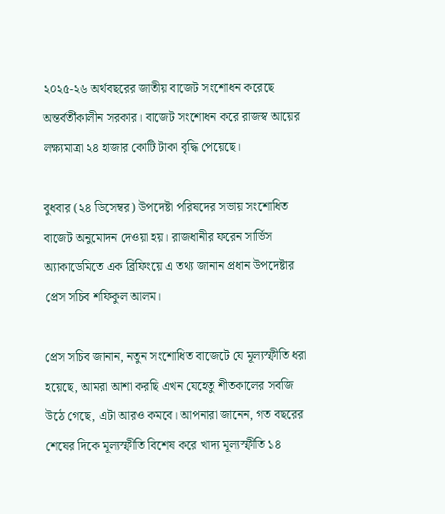২০২৫-২৬ অর্থবছরের জাতীয় বাজেট সংশোধন করেছে অন্তর্বর্তীকালীন সরকার। বাজেট সংশোধন করে রাজস্ব আয়ের লক্ষ্যমাত্রা ২৪ হাজার কোটি টাকা বৃদ্ধি পেয়েছে।

বুধবার (২৪ ডিসেম্বর) উপদেষ্টা পরিষদের সভায় সংশোধিত বাজেট অনুমোদন দেওয়া হয়। রাজধানীর ফরেন সার্ভিস অ্যাকাডেমিতে এক ব্রিফিংয়ে এ তথ্য জানান প্রধান উপদেষ্টার প্রেস সচিব শফিকুল আলম।

প্রেস সচিব জানান, নতুন সংশোধিত বাজেটে যে মূল্যস্ফীতি ধরা হয়েছে, আমরা আশা করছি এখন যেহেতু শীতকালের সবজি উঠে গেছে, এটা আরও কমবে। আপনারা জানেন, গত বছরের শেষের দিকে মূল্যস্ফীতি বিশেষ করে খাদ্য মূল্যস্ফীতি ১৪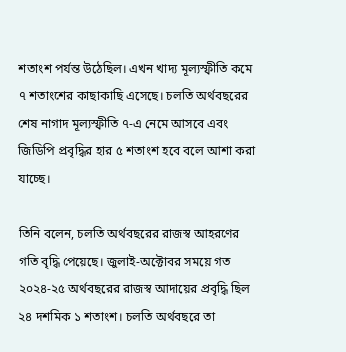শতাংশ পর্যন্ত উঠেছিল। এখন খাদ্য মূল্যস্ফীতি কমে ৭ শতাংশের কাছাকাছি এসেছে। চলতি অর্থবছরের শেষ নাগাদ মূল্যস্ফীতি ৭-এ নেমে আসবে এবং জিডিপি প্রবৃদ্ধির হার ৫ শতাংশ হবে বলে আশা করা যাচ্ছে।

তিনি বলেন, চলতি অর্থবছরের রাজস্ব আহরণের গতি বৃদ্ধি পেয়েছে। জুলাই-অক্টোবর সময়ে গত ২০২৪-২৫ অর্থবছরের রাজস্ব আদায়ের প্রবৃদ্ধি ছিল ২৪ দশমিক ১ শতাংশ। চলতি অর্থবছরে তা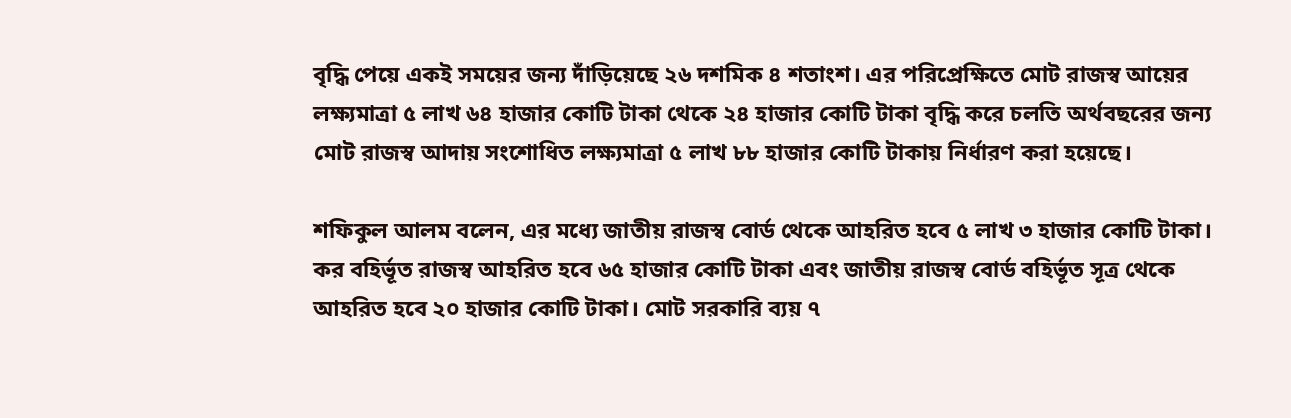বৃদ্ধি পেয়ে একই সময়ের জন্য দাঁড়িয়েছে ২৬ দশমিক ৪ শতাংশ। এর পরিপ্রেক্ষিতে মোট রাজস্ব আয়ের লক্ষ্যমাত্রা ৫ লাখ ৬৪ হাজার কোটি টাকা থেকে ২৪ হাজার কোটি টাকা বৃদ্ধি করে চলতি অর্থবছরের জন্য মোট রাজস্ব আদায় সংশোধিত লক্ষ্যমাত্রা ৫ লাখ ৮৮ হাজার কোটি টাকায় নির্ধারণ করা হয়েছে।

শফিকুল আলম বলেন, এর মধ্যে জাতীয় রাজস্ব বোর্ড থেকে আহরিত হবে ৫ লাখ ৩ হাজার কোটি টাকা। কর বহির্ভূত রাজস্ব আহরিত হবে ৬৫ হাজার কোটি টাকা এবং জাতীয় রাজস্ব বোর্ড বহির্ভূত সূত্র থেকে আহরিত হবে ২০ হাজার কোটি টাকা। মোট সরকারি ব্যয় ৭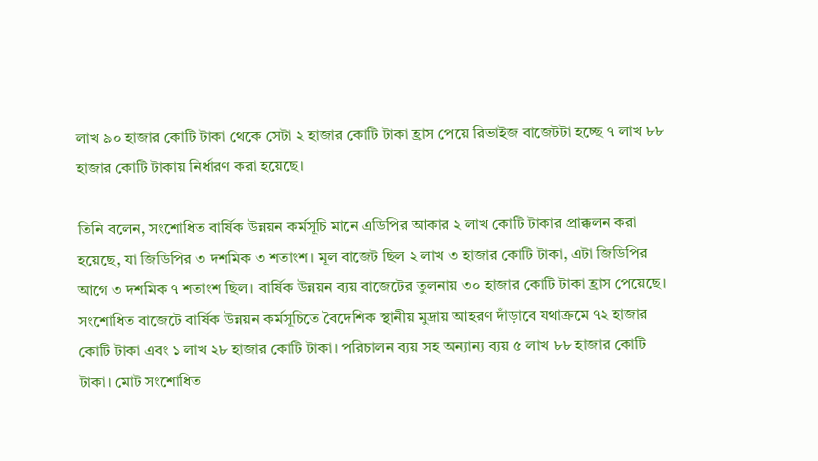লাখ ৯০ হাজার কোটি টাকা থেকে সেটা ২ হাজার কোটি টাকা হ্রাস পেয়ে রিভাইজ বাজেটটা হচ্ছে ৭ লাখ ৮৮ হাজার কোটি টাকায় নির্ধারণ করা হয়েছে।

তিনি বলেন, সংশোধিত বার্ষিক উন্নয়ন কর্মসূচি মানে এডিপির আকার ২ লাখ কোটি টাকার প্রাক্কলন করা হয়েছে, যা জিডিপির ৩ দশমিক ৩ শতাংশ। মূল বাজেট ছিল ২ লাখ ৩ হাজার কোটি টাকা, এটা জিডিপির আগে ৩ দশমিক ৭ শতাংশ ছিল। বার্ষিক উন্নয়ন ব্যয় বাজেটের তুলনায় ৩০ হাজার কোটি টাকা হ্রাস পেয়েছে। সংশোধিত বাজেটে বার্ষিক উন্নয়ন কর্মসূচিতে বৈদেশিক স্থানীয় মুদ্রায় আহরণ দাঁড়াবে যথাক্রমে ৭২ হাজার কোটি টাকা এবং ১ লাখ ২৮ হাজার কোটি টাকা। পরিচালন ব্যয় সহ অন্যান্য ব্যয় ৫ লাখ ৮৮ হাজার কোটি টাকা। মোট সংশোধিত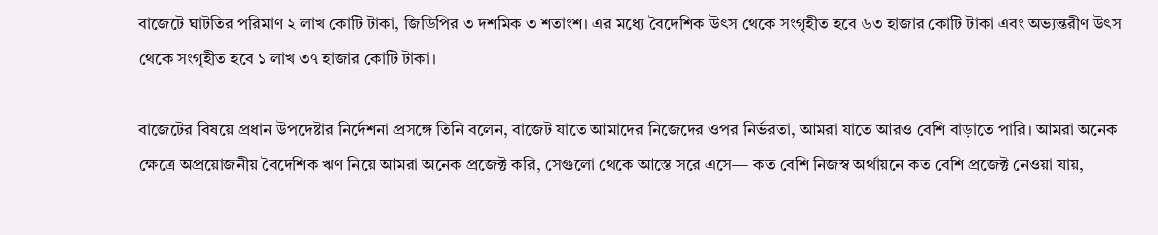বাজেটে ঘাটতির পরিমাণ ২ লাখ কোটি টাকা, জিডিপির ৩ দশমিক ৩ শতাংশ। এর মধ্যে বৈদেশিক উৎস থেকে সংগৃহীত হবে ৬৩ হাজার কোটি টাকা এবং অভ্যন্তরীণ উৎস থেকে সংগৃহীত হবে ১ লাখ ৩৭ হাজার কোটি টাকা।

বাজেটের বিষয়ে প্রধান উপদেষ্টার নির্দেশনা প্রসঙ্গে তিনি বলেন, বাজেট যাতে আমাদের নিজেদের ওপর নির্ভরতা, আমরা যাতে আরও বেশি বাড়াতে পারি। আমরা অনেক ক্ষেত্রে অপ্রয়োজনীয় বৈদেশিক ঋণ নিয়ে আমরা অনেক প্রজেক্ট করি, সেগুলো থেকে আস্তে সরে এসে— কত বেশি নিজস্ব অর্থায়নে কত বেশি প্রজেক্ট নেওয়া যায়,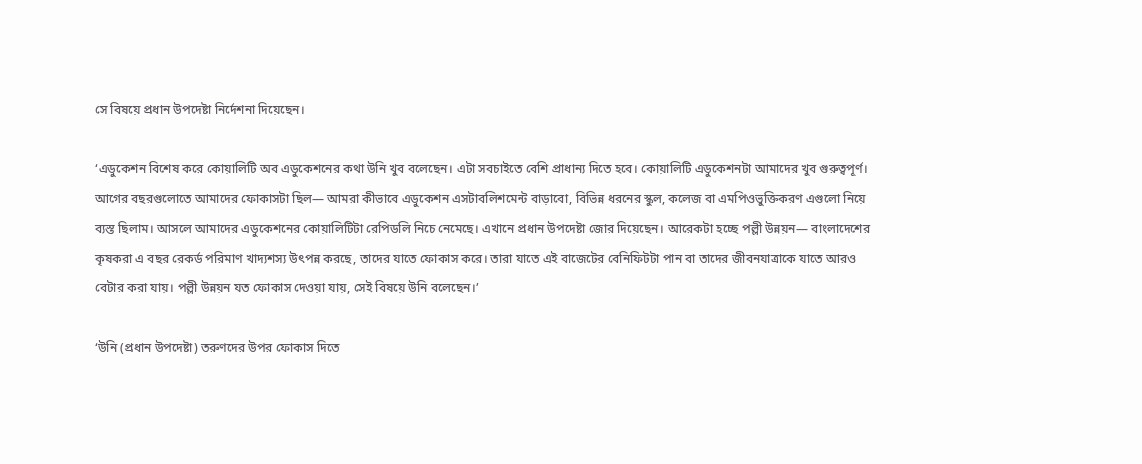সে বিষয়ে প্রধান উপদেষ্টা নির্দেশনা দিয়েছেন।

‘এডুকেশন বিশেষ করে কোয়ালিটি অব এডুকেশনের কথা উনি খুব বলেছেন। এটা সবচাইতে বেশি প্রাধান্য দিতে হবে। কোয়ালিটি এডুকেশনটা আমাদের খুব গুরুত্বপূর্ণ। আগের বছরগুলোতে আমাদের ফোকাসটা ছিল— আমরা কীভাবে এডুকেশন এসটাবলিশমেন্ট বাড়াবো, বিভিন্ন ধরনের স্কুল, কলেজ বা এমপিওভুক্তিকরণ এগুলো নিয়ে ব্যস্ত ছিলাম। আসলে আমাদের এডুকেশনের কোয়ালিটিটা রেপিডলি নিচে নেমেছে। এখানে প্রধান উপদেষ্টা জোর দিয়েছেন। আরেকটা হচ্ছে পল্লী উন্নয়ন— বাংলাদেশের কৃষকরা এ বছর রেকর্ড পরিমাণ খাদ্যশস্য উৎপন্ন করছে, তাদের যাতে ফোকাস করে। তারা যাতে এই বাজেটের বেনিফিটটা পান বা তাদের জীবনযাত্রাকে যাতে আরও বেটার করা যায়। পল্লী উন্নয়ন যত ফোকাস দেওয়া যায়, সেই বিষয়ে উনি বলেছেন।’

‘উনি (প্রধান উপদেষ্টা) তরুণদের উপর ফোকাস দিতে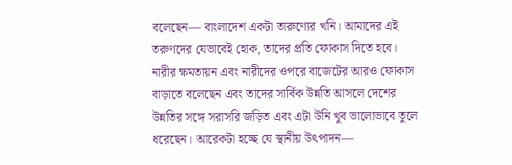বলেছেন— বাংলাদেশ একটা তারুণ্যের খনি। আমাদের এই তরুণদের যেভাবেই হোক, তাদের প্রতি ফোকাস দিতে হবে। নারীর ক্ষমতায়ন এবং নারীদের ওপরে বাজেটের আরও ফোকাস বাড়াতে বলেছেন এবং তাদের সার্বিক উন্নতি আসলে দেশের উন্নতির সঙ্গে সরাসরি জড়িত এবং এটা উনি খুব ভালোভাবে তুলে ধরেছেন। আরেকটা হচ্ছে যে স্থানীয় উৎপাদন—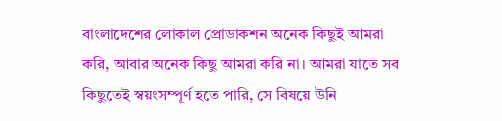বাংলাদেশের লোকাল প্রোডাকশন অনেক কিছুই আমরা করি, আবার অনেক কিছু আমরা করি না। আমরা যাতে সব কিছুতেই স্বয়ংসম্পূর্ণ হতে পারি, সে বিষয়ে উনি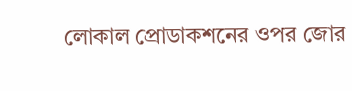লোকাল প্রোডাকশনের ওপর জোর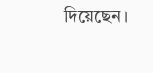দিয়েছেন।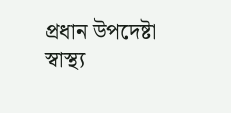প্রধান উপদেষ্টা স্বাস্থ্য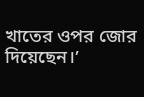খাতের ওপর জোর দিয়েছেন।’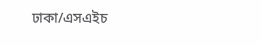ঢাকা/এসএইচ